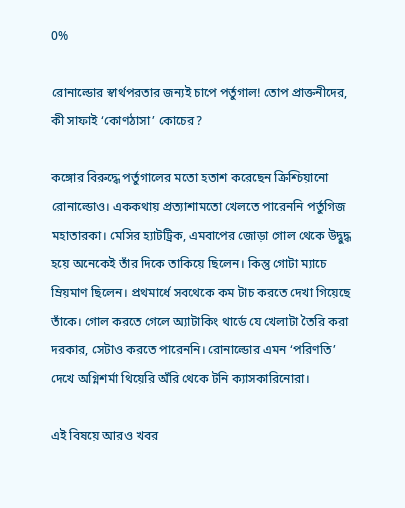0%

রোনাল্ডোর স্বার্থপরতার জন্যই চাপে পর্তুগাল! তোপ প্রাক্তনীদের, কী সাফাই ‘কোণঠাসা’ কোচের?

কঙ্গোর বিরুদ্ধে পর্তুগালের মতো হতাশ করেছেন ক্রিশ্চিয়ানো রোনাল্ডোও। এককথায় প্রত্যাশামতো খেলতে পারেননি পর্তুগিজ মহাতারকা। মেসির হ্যাটট্রিক, এমবাপের জোড়া গোল থেকে উদ্বুদ্ধ হয়ে অনেকেই তাঁর দিকে তাকিয়ে ছিলেন। কিন্তু গোটা ম্যাচে ম্রিয়মাণ ছিলেন। প্রথমার্ধে সবথেকে কম টাচ করতে দেখা গিয়েছে তাঁকে। গোল করতে গেলে অ্যাটাকিং থার্ডে যে খেলাটা তৈরি করা দরকার, সেটাও করতে পারেননি। রোনাল্ডোর এমন ‘পরিণতি’ দেখে অগ্নিশর্মা থিয়েরি অঁরি থেকে টনি ক্যাসকারিনোরা।

এই বিষয়ে আরও খবর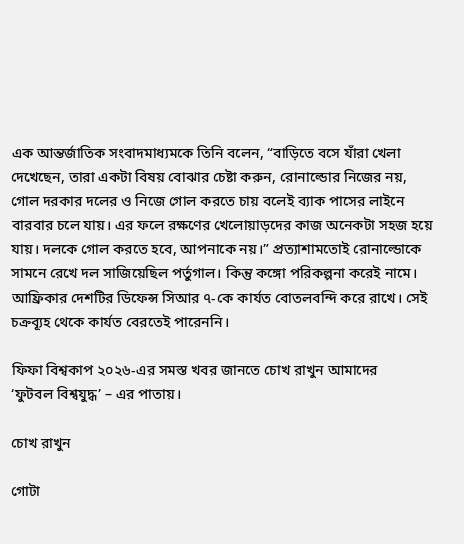এক আন্তর্জাতিক সংবাদমাধ্যমকে তিনি বলেন, “বাড়িতে বসে যাঁরা খেলা দেখেছেন, তারা একটা বিষয় বোঝার চেষ্টা করুন, রোনাল্ডোর নিজের নয়, গোল দরকার দলের ও নিজে গোল করতে চায় বলেই ব্যাক পাসের লাইনে বারবার চলে যায়। এর ফলে রক্ষণের খেলোয়াড়দের কাজ অনেকটা সহজ হয়ে যায়। দলকে গোল করতে হবে, আপনাকে নয়।” প্রত্যাশামতোই রোনাল্ডোকে সামনে রেখে দল সাজিয়েছিল পর্তুগাল। কিন্তু কঙ্গো পরিকল্পনা করেই নামে। আফ্রিকার দেশটির ডিফেন্স সিআর ৭-কে কার্যত বোতলবন্দি করে রাখে। সেই চক্রব্যূহ থেকে কার্যত বেরতেই পারেননি।

ফিফা বিশ্বকাপ ২০২৬-এর সমস্ত খবর জানতে চোখ রাখুন আমাদের
‘ফুটবল বিশ্বযুদ্ধ’ – এর পাতায়।

চোখ রাখুন

গোটা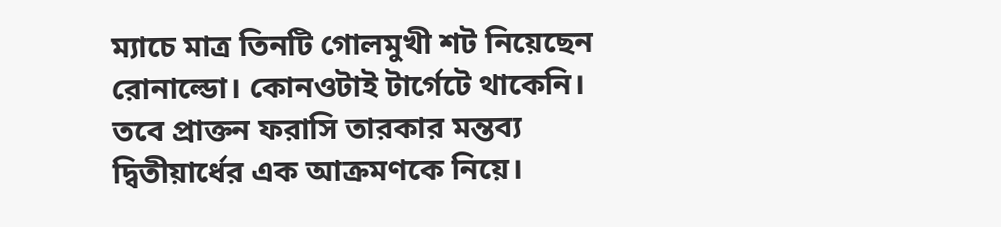ম্যাচে মাত্র তিনটি গোলমুখী শট নিয়েছেন রোনাল্ডো। কোনওটাই টার্গেটে থাকেনি। তবে প্রাক্তন ফরাসি তারকার মন্তব্য দ্বিতীয়ার্ধের এক আক্রমণকে নিয়ে।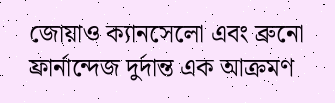জোয়াও ক্যানসেলো এবং ব্রুনো ফ্রার্নান্দেজ দুর্দান্ত এক আক্রমণ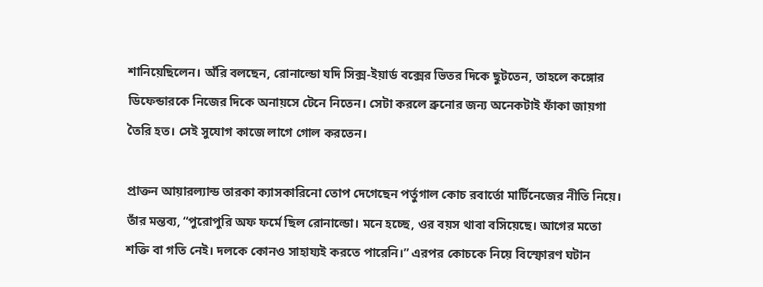শানিয়েছিলেন। অঁরি বলছেন, রোনাল্ডো যদি সিক্স-ইয়ার্ড বক্সের ভিতর দিকে ছুটতেন, তাহলে কঙ্গোর ডিফেন্ডারকে নিজের দিকে অনায়সে টেনে নিতেন। সেটা করলে ব্রুনোর জন্য অনেকটাই ফাঁকা জায়গা তৈরি হত। সেই সুযোগ কাজে লাগে গোল করতেন।

প্রাক্তন আয়ারল্যান্ড তারকা ক্যাসকারিনো তোপ দেগেছেন পর্তুগাল কোচ রবার্তো মার্টিনেজের নীতি নিয়ে। তাঁর মন্তব্য, “পুরোপুরি অফ ফর্মে ছিল রোনাল্ডো। মনে হচ্ছে, ওর বয়স থাবা বসিয়েছে। আগের মতো শক্তি বা গতি নেই। দলকে কোনও সাহায্যই করতে পারেনি।” এরপর কোচকে নিয়ে বিস্ফোরণ ঘটান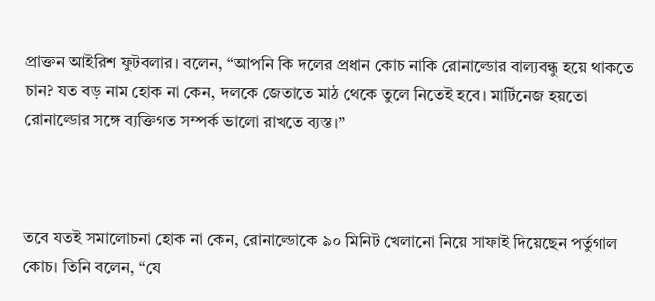প্রাক্তন আইরিশ ফুটবলার। বলেন, “আপনি কি দলের প্রধান কোচ নাকি রোনাল্ডোর বাল্যবন্ধু হয়ে থাকতে চান? যত বড় নাম হোক না কেন, দলকে জেতাতে মাঠ থেকে তুলে নিতেই হবে। মার্টিনেজ হয়তো রোনাল্ডোর সঙ্গে ব্যক্তিগত সম্পর্ক ভালো রাখতে ব্যস্ত।”



তবে যতই সমালোচনা হোক না কেন, রোনাল্ডোকে ৯০ মিনিট খেলানো নিয়ে সাফাই দিয়েছেন পর্তুগাল কোচ। তিনি বলেন, “যে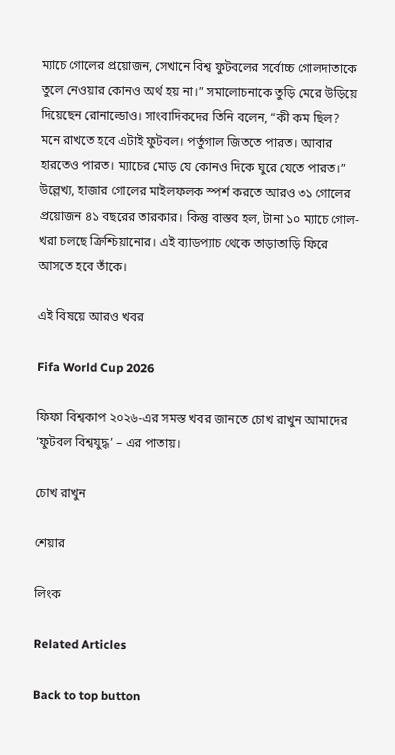ম্যাচে গোলের প্রয়োজন, সেখানে বিশ্ব ফুটবলের সর্বোচ্চ গোলদাতাকে তুলে নেওয়ার কোনও অর্থ হয় না।” সমালোচনাকে তুড়ি মেরে উড়িয়ে দিয়েছেন রোনাল্ডোও। সাংবাদিকদের তিনি বলেন, “কী কম ছিল? মনে রাখতে হবে এটাই ফুটবল। পর্তুগাল জিততে পারত। আবার হারতেও পারত। ম্যাচের মোড় যে কোনও দিকে ঘুরে যেতে পারত।” উল্লেখ্য, হাজার গোলের মাইলফলক স্পর্শ করতে আরও ৩১ গোলের প্রয়োজন ৪১ বছরের তারকার। কিন্তু বাস্তব হল, টানা ১০ ম্যাচে গোল-খরা চলছে ক্রিশ্চিয়ানোর। এই ব্যাডপ্যাচ থেকে তাড়াতাড়ি ফিরে আসতে হবে তাঁকে।

এই বিষয়ে আরও খবর

Fifa World Cup 2026

ফিফা বিশ্বকাপ ২০২৬-এর সমস্ত খবর জানতে চোখ রাখুন আমাদের
‘ফুটবল বিশ্বযুদ্ধ’ – এর পাতায়।

চোখ রাখুন

শেয়ার

লিংক

Related Articles

Back to top button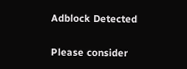Adblock Detected

Please consider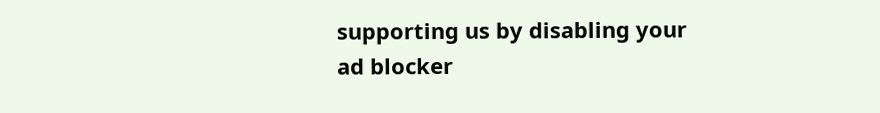supporting us by disabling your ad blocker